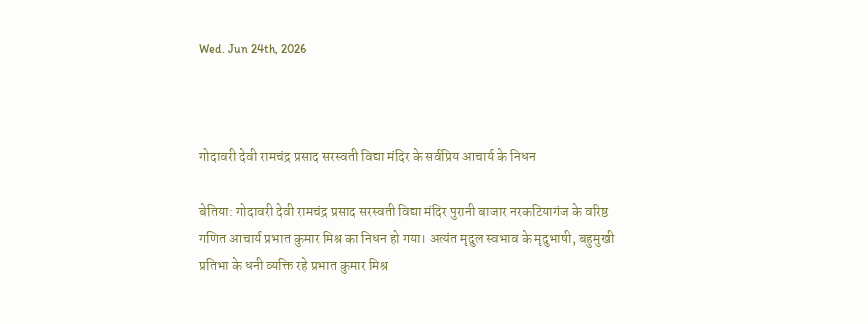Wed. Jun 24th, 2026



गोदावरी देवी रामचंद्र प्रसाद सरस्वती विद्या मंदिर के सर्वप्रिय आचार्य के निधन

बेतिया: गोदावरी देवी रामचंद्र प्रसाद सरस्वती विद्या मंदिर पुरानी बाजार नरकटियागंज के वरिष्ठ गणित आचार्य प्रभात कुमार मिश्र का निधन हो गया। अत्यंत मृदुल स्वभाव के मृदुभाषी, बहुमुखी प्रतिभा के धनी व्यक्ति रहे प्रभात कुमार मिश्र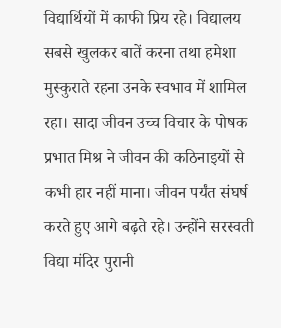विद्यार्थियों में काफी प्रिय रहे। विद्यालय सबसे खुलकर बातें करना तथा हमेशा मुस्कुराते रहना उनके स्वभाव में शामिल रहा। सादा जीवन उच्च विचार के पोषक प्रभात मिश्र ने जीवन की कठिनाइयों से कभी हार नहीं माना। जीवन पर्यंत संघर्ष करते हुए आगे बढ़ते रहे। उन्होंने सरस्वती विद्या मंदिर पुरानी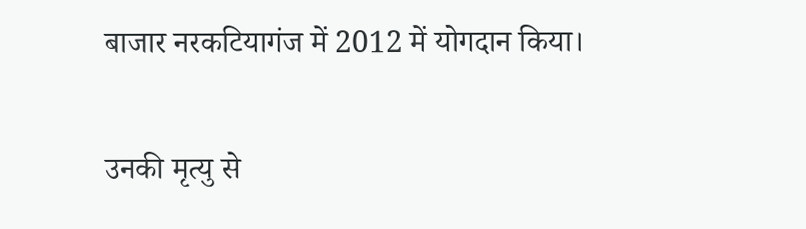बाजार नरकटियागंज में 2012 में योगदान किया।


उनकी मृत्यु से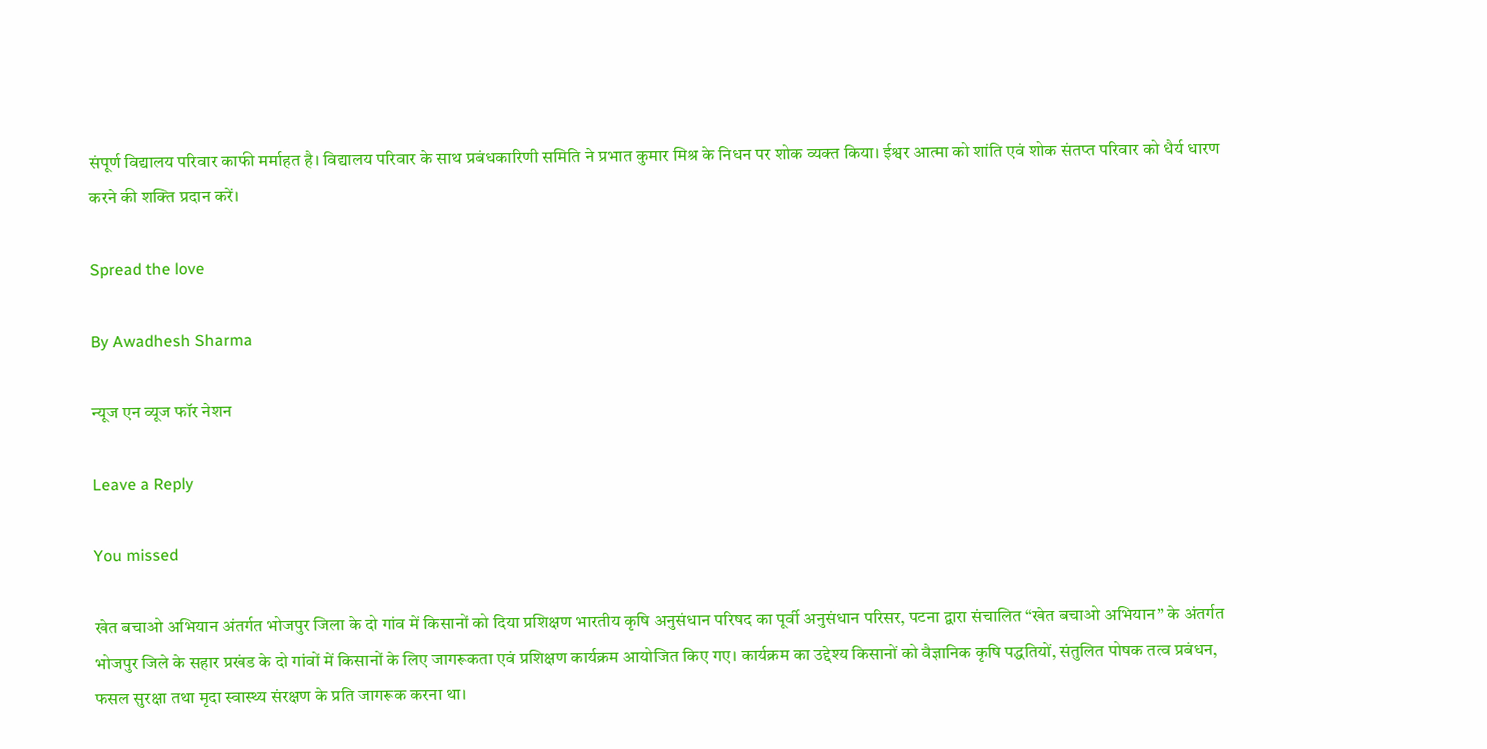संपूर्ण विद्यालय परिवार काफी मर्माहत है। विद्यालय परिवार के साथ प्रबंधकारिणी समिति ने प्रभात कुमार मिश्र के निधन पर शोक व्यक्त किया। ईश्वर आत्मा को शांति एवं शोक संतप्त परिवार को धैर्य धारण करने की शक्ति प्रदान करें।

Spread the love

By Awadhesh Sharma

न्यूज एन व्यूज फॉर नेशन

Leave a Reply

You missed

खेत बचाओ अभियान अंतर्गत भोजपुर जिला के दो गांव में किसानों को दिया प्रशिक्षण भारतीय कृषि अनुसंधान परिषद का पूर्वी अनुसंधान परिसर, पटना द्वारा संचालित “खेत बचाओ अभियान” के अंतर्गत भोजपुर जिले के सहार प्रखंड के दो गांवों में किसानों के लिए जागरूकता एवं प्रशिक्षण कार्यक्रम आयोजित किए गए। कार्यक्रम का उद्देश्य किसानों को वैज्ञानिक कृषि पद्धतियों, संतुलित पोषक तत्व प्रबंधन, फसल सुरक्षा तथा मृदा स्वास्थ्य संरक्षण के प्रति जागरूक करना था।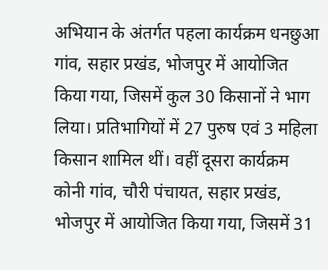अभियान के अंतर्गत पहला कार्यक्रम धनछुआ गांव, सहार प्रखंड, भोजपुर में आयोजित किया गया, जिसमें कुल 30 किसानों ने भाग लिया। प्रतिभागियों में 27 पुरुष एवं 3 महिला किसान शामिल थीं। वहीं दूसरा कार्यक्रम कोनी गांव, चौरी पंचायत, सहार प्रखंड, भोजपुर में आयोजित किया गया, जिसमें 31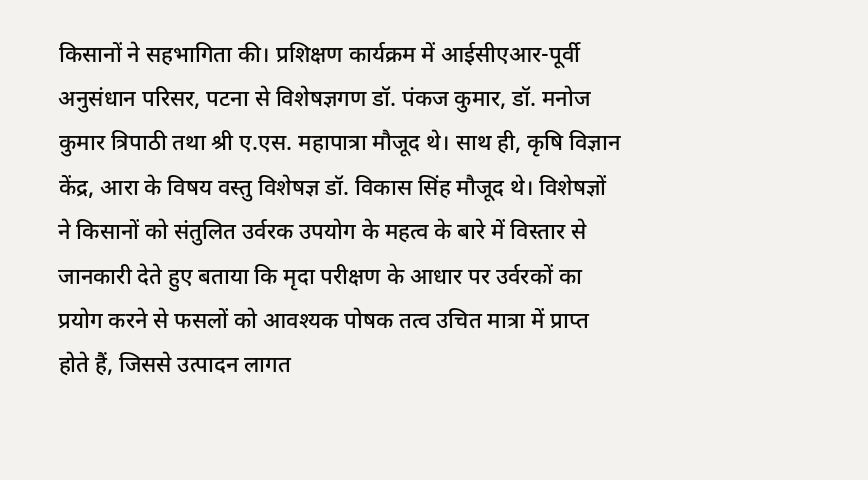किसानों ने सहभागिता की। प्रशिक्षण कार्यक्रम में आईसीएआर-पूर्वी अनुसंधान परिसर, पटना से विशेषज्ञगण डॉ. पंकज कुमार, डॉ. मनोज कुमार त्रिपाठी तथा श्री ए.एस. महापात्रा मौजूद थे। साथ ही, कृषि विज्ञान केंद्र, आरा के विषय वस्तु विशेषज्ञ डॉ. विकास सिंह मौजूद थे। विशेषज्ञों ने किसानों को संतुलित उर्वरक उपयोग के महत्व के बारे में विस्तार से जानकारी देते हुए बताया कि मृदा परीक्षण के आधार पर उर्वरकों का प्रयोग करने से फसलों को आवश्यक पोषक तत्व उचित मात्रा में प्राप्त होते हैं, जिससे उत्पादन लागत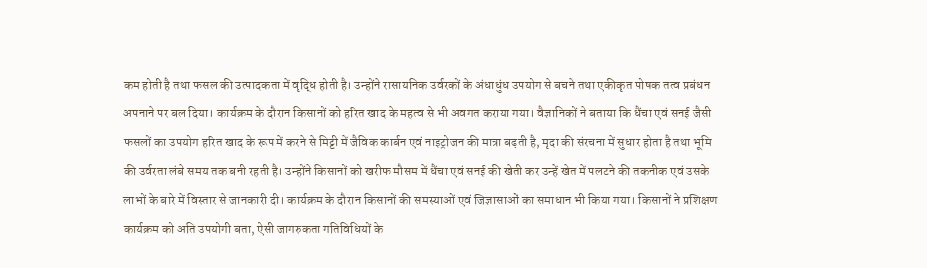कम होती है तथा फसल की उत्पादकता में वृद्धि होती है। उन्होंने रासायनिक उर्वरकों के अंधाधुंध उपयोग से बचने तथा एकीकृत पोषक तत्व प्रबंधन अपनाने पर बल दिया। कार्यक्रम के दौरान किसानों को हरित खाद के महत्व से भी अवगत कराया गया। वैज्ञानिकों ने बताया कि धैंचा एवं सनई जैसी फसलों का उपयोग हरित खाद के रूप में करने से मिट्टी में जैविक कार्बन एवं नाइट्रोजन की मात्रा बढ़ती है, मृदा की संरचना में सुधार होता है तथा भूमि की उर्वरता लंबे समय तक बनी रहती है। उन्होंने किसानों को खरीफ मौसम में धैंचा एवं सनई की खेती कर उन्हें खेत में पलटने की तकनीक एवं उसके लाभों के बारे में विस्तार से जानकारी दी। कार्यक्रम के दौरान किसानों की समस्याओं एवं जिज्ञासाओं का समाधान भी किया गया। किसानों ने प्रशिक्षण कार्यक्रम को अति उपयोगी बता, ऐसी जागरुकता गतिविधियों के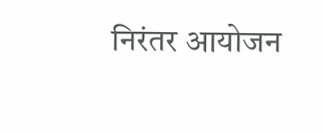निरंतर आयोजन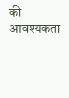की आवश्यकता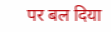पर बल दिया